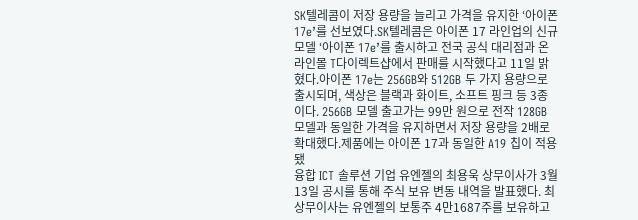SK텔레콤이 저장 용량을 늘리고 가격을 유지한 ‘아이폰 17e’를 선보였다.SK텔레콤은 아이폰 17 라인업의 신규 모델 ‘아이폰 17e’를 출시하고 전국 공식 대리점과 온라인몰 T다이렉트샵에서 판매를 시작했다고 11일 밝혔다.아이폰 17e는 256GB와 512GB 두 가지 용량으로 출시되며, 색상은 블랙과 화이트, 소프트 핑크 등 3종이다. 256GB 모델 출고가는 99만 원으로 전작 128GB 모델과 동일한 가격을 유지하면서 저장 용량을 2배로 확대했다.제품에는 아이폰 17과 동일한 A19 칩이 적용됐
융합 ICT 솔루션 기업 유엔젤의 최용욱 상무이사가 3월 13일 공시를 통해 주식 보유 변동 내역을 발표했다. 최 상무이사는 유엔젤의 보통주 4만1687주를 보유하고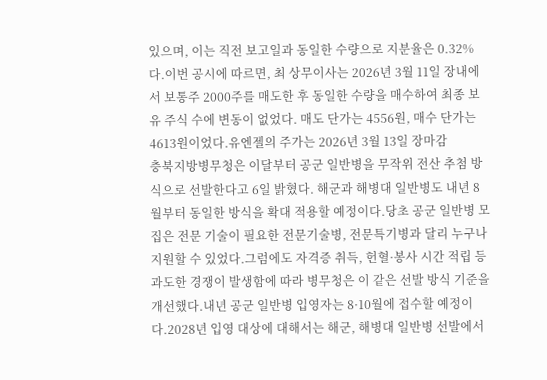있으며, 이는 직전 보고일과 동일한 수량으로 지분율은 0.32%다.이번 공시에 따르면, 최 상무이사는 2026년 3월 11일 장내에서 보통주 2000주를 매도한 후 동일한 수량을 매수하여 최종 보유 주식 수에 변동이 없었다. 매도 단가는 4556원, 매수 단가는 4613원이었다.유엔젤의 주가는 2026년 3월 13일 장마감
충북지방병무청은 이달부터 공군 일반병을 무작위 전산 추첨 방식으로 선발한다고 6일 밝혔다. 해군과 해병대 일반병도 내년 8월부터 동일한 방식을 확대 적용할 예정이다.당초 공군 일반병 모집은 전문 기술이 필요한 전문기술병, 전문특기병과 달리 누구나 지원할 수 있었다.그럼에도 자격증 취득, 헌혈·봉사 시간 적립 등 과도한 경쟁이 발생함에 따라 병무청은 이 같은 선발 방식 기준을 개선했다.내년 공군 일반병 입영자는 8·10월에 접수할 예정이다.2028년 입영 대상에 대해서는 해군, 해병대 일반병 선발에서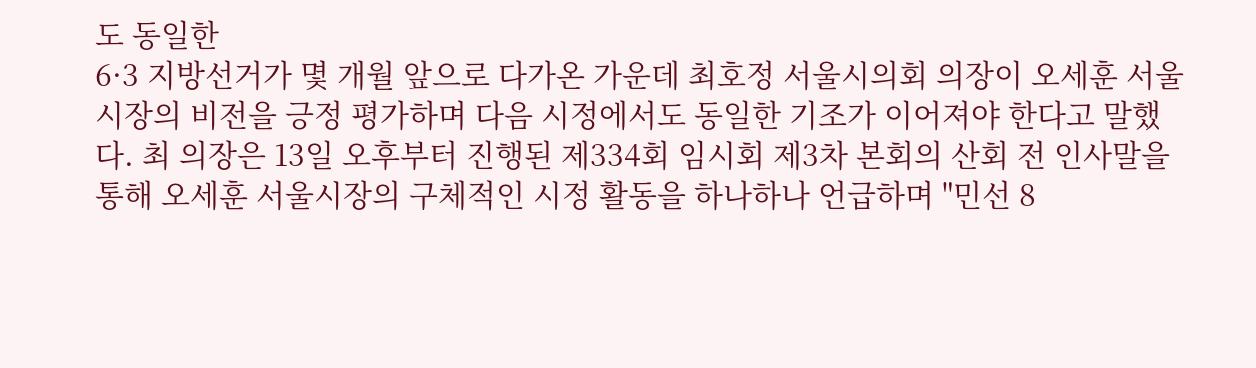도 동일한
6·3 지방선거가 몇 개월 앞으로 다가온 가운데 최호정 서울시의회 의장이 오세훈 서울시장의 비전을 긍정 평가하며 다음 시정에서도 동일한 기조가 이어져야 한다고 말했다. 최 의장은 13일 오후부터 진행된 제334회 임시회 제3차 본회의 산회 전 인사말을 통해 오세훈 서울시장의 구체적인 시정 활동을 하나하나 언급하며 "민선 8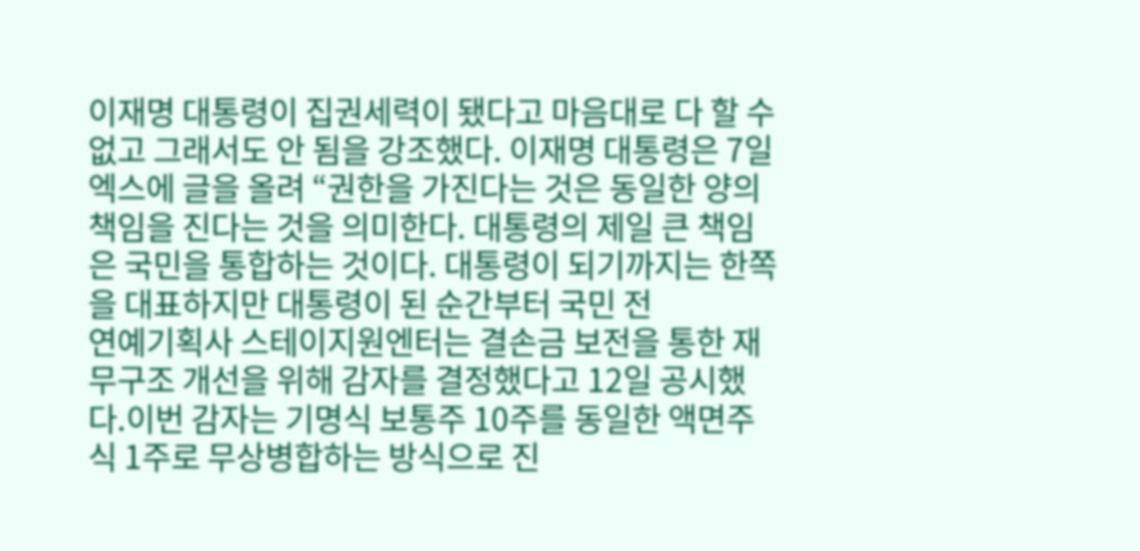이재명 대통령이 집권세력이 됐다고 마음대로 다 할 수 없고 그래서도 안 됨을 강조했다. 이재명 대통령은 7일 엑스에 글을 올려 “권한을 가진다는 것은 동일한 양의 책임을 진다는 것을 의미한다. 대통령의 제일 큰 책임은 국민을 통합하는 것이다. 대통령이 되기까지는 한쪽을 대표하지만 대통령이 된 순간부터 국민 전
연예기획사 스테이지원엔터는 결손금 보전을 통한 재무구조 개선을 위해 감자를 결정했다고 12일 공시했다.이번 감자는 기명식 보통주 10주를 동일한 액면주식 1주로 무상병합하는 방식으로 진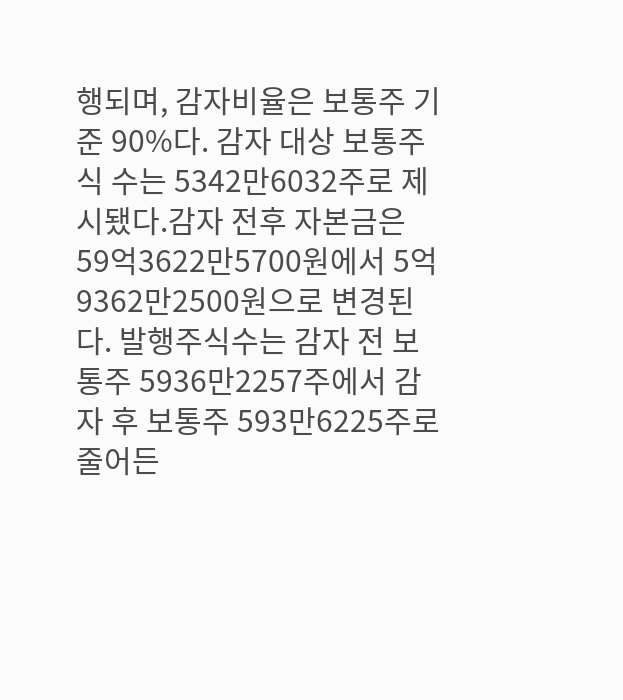행되며, 감자비율은 보통주 기준 90%다. 감자 대상 보통주식 수는 5342만6032주로 제시됐다.감자 전후 자본금은 59억3622만5700원에서 5억9362만2500원으로 변경된다. 발행주식수는 감자 전 보통주 5936만2257주에서 감자 후 보통주 593만6225주로 줄어든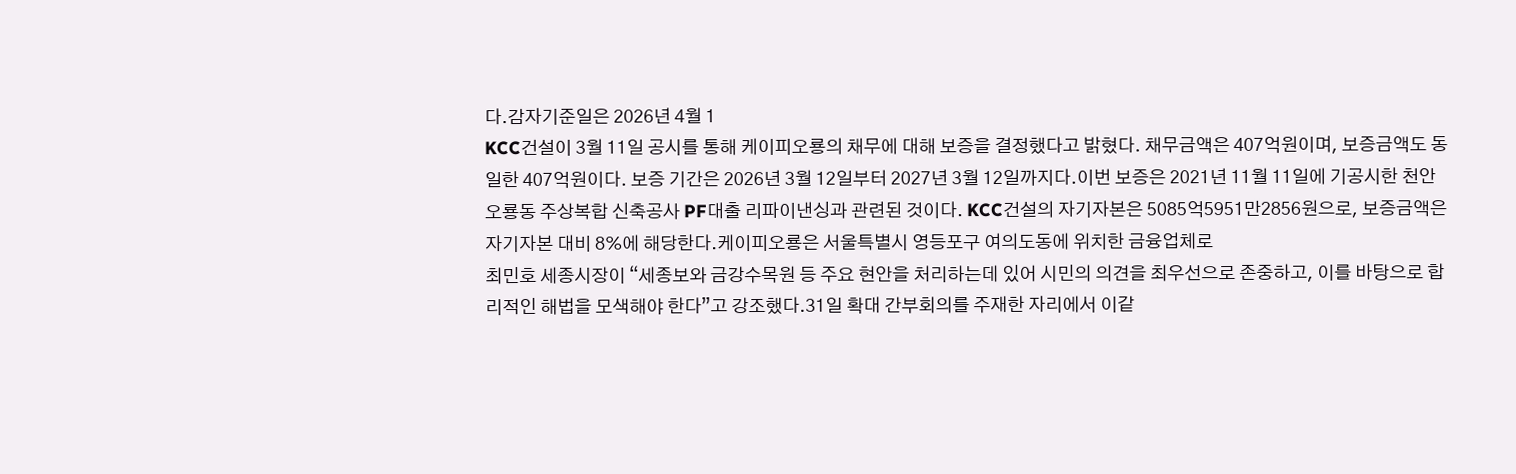다.감자기준일은 2026년 4월 1
KCC건설이 3월 11일 공시를 통해 케이피오룡의 채무에 대해 보증을 결정했다고 밝혔다. 채무금액은 407억원이며, 보증금액도 동일한 407억원이다. 보증 기간은 2026년 3월 12일부터 2027년 3월 12일까지다.이번 보증은 2021년 11월 11일에 기공시한 천안 오룡동 주상복합 신축공사 PF대출 리파이낸싱과 관련된 것이다. KCC건설의 자기자본은 5085억5951만2856원으로, 보증금액은 자기자본 대비 8%에 해당한다.케이피오룡은 서울특별시 영등포구 여의도동에 위치한 금융업체로
최민호 세종시장이 “세종보와 금강수목원 등 주요 현안을 처리하는데 있어 시민의 의견을 최우선으로 존중하고, 이를 바탕으로 합리적인 해법을 모색해야 한다”고 강조했다.31일 확대 간부회의를 주재한 자리에서 이같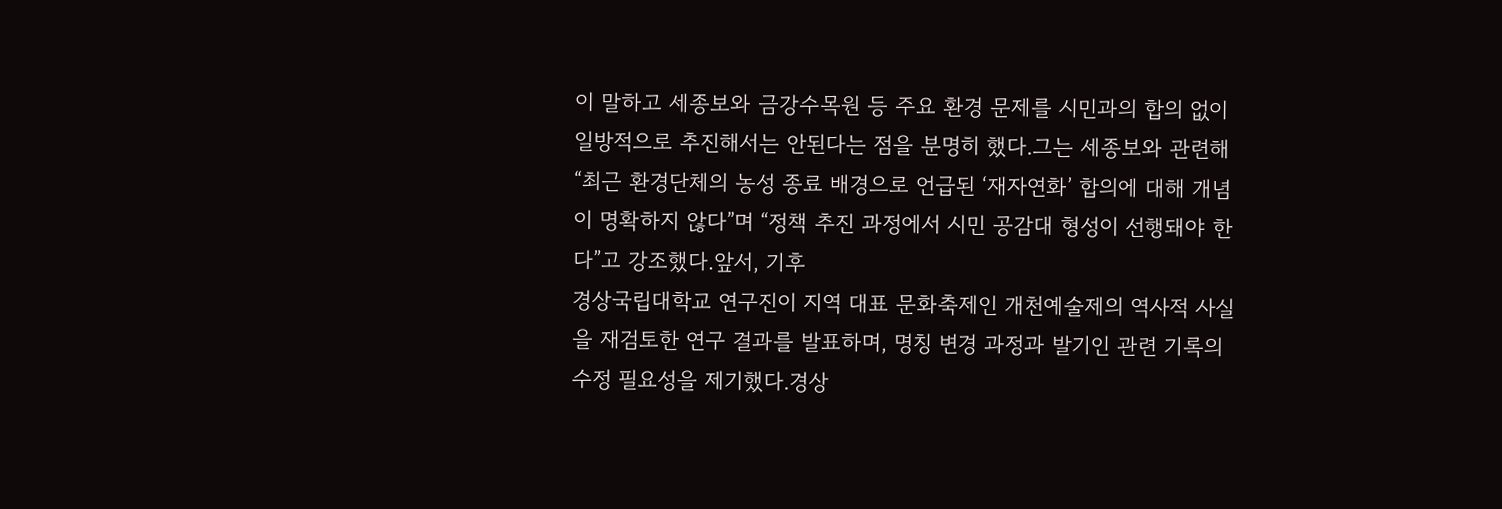이 말하고 세종보와 금강수목원 등 주요 환경 문제를 시민과의 합의 없이 일방적으로 추진해서는 안된다는 점을 분명히 했다.그는 세종보와 관련해 “최근 환경단체의 농성 종료 배경으로 언급된 ‘재자연화’ 합의에 대해 개념이 명확하지 않다”며 “정책 추진 과정에서 시민 공감대 형성이 선행돼야 한다”고 강조했다.앞서, 기후
경상국립대학교 연구진이 지역 대표 문화축제인 개천예술제의 역사적 사실을 재검토한 연구 결과를 발표하며, 명칭 변경 과정과 발기인 관련 기록의 수정 필요성을 제기했다.경상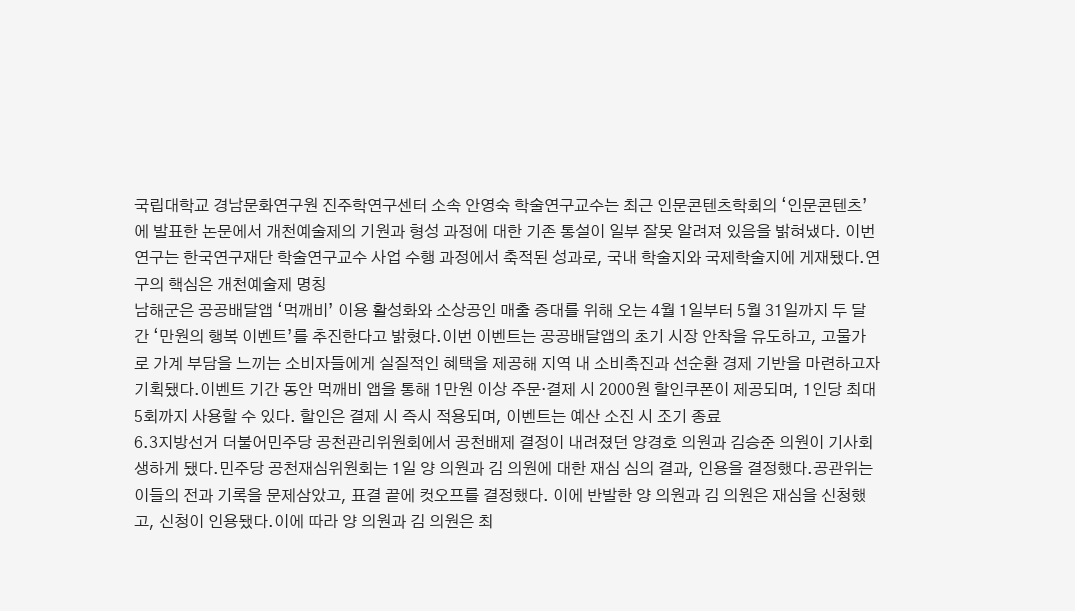국립대학교 경남문화연구원 진주학연구센터 소속 안영숙 학술연구교수는 최근 인문콘텐츠학회의 ‘인문콘텐츠’에 발표한 논문에서 개천예술제의 기원과 형성 과정에 대한 기존 통설이 일부 잘못 알려져 있음을 밝혀냈다. 이번 연구는 한국연구재단 학술연구교수 사업 수행 과정에서 축적된 성과로, 국내 학술지와 국제학술지에 게재됐다.연구의 핵심은 개천예술제 명칭
남해군은 공공배달앱 ‘먹깨비’ 이용 활성화와 소상공인 매출 증대를 위해 오는 4월 1일부터 5월 31일까지 두 달간 ‘만원의 행복 이벤트’를 추진한다고 밝혔다.이번 이벤트는 공공배달앱의 초기 시장 안착을 유도하고, 고물가로 가계 부담을 느끼는 소비자들에게 실질적인 혜택을 제공해 지역 내 소비촉진과 선순환 경제 기반을 마련하고자 기획됐다.이벤트 기간 동안 먹깨비 앱을 통해 1만원 이상 주문·결제 시 2000원 할인쿠폰이 제공되며, 1인당 최대 5회까지 사용할 수 있다. 할인은 결제 시 즉시 적용되며, 이벤트는 예산 소진 시 조기 종료
6.3지방선거 더불어민주당 공천관리위원회에서 공천배제 결정이 내려졌던 양경호 의원과 김승준 의원이 기사회생하게 됐다.민주당 공천재심위원회는 1일 양 의원과 김 의원에 대한 재심 심의 결과, 인용을 결정했다.공관위는 이들의 전과 기록을 문제삼았고, 표결 끝에 컷오프를 결정했다. 이에 반발한 양 의원과 김 의원은 재심을 신청했고, 신청이 인용됐다.이에 따라 양 의원과 김 의원은 최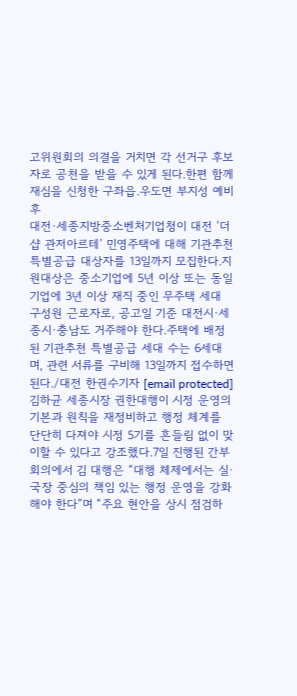고위원회의 의결을 거치면 각 선거구 후보자로 공천을 받을 수 있게 된다.한편 함께 재심을 신청한 구좌읍.우도면 부지성 예비후
대전·세종지방중소벤처기업청이 대전 ‘더샵 관저아르테’ 민영주택에 대해 기관추천 특별공급 대상자를 13일까지 모집한다.지원대상은 중소기업에 5년 이상 또는 동일 기업에 3년 이상 재직 중인 무주택 세대 구성원 근로자로, 공고일 기준 대전시·세종시·충남도 거주해야 한다.주택에 배정된 기관추천 특별공급 세대 수는 6세대며, 관련 서류를 구비해 13일까지 접수하면 된다./대전 한권수기자 [email protected]
김하균 세종시장 권한대행이 시정 운영의 기본과 원칙을 재정비하고 행정 체계를 단단히 다져야 시정 5기를 흔들림 없이 맞이할 수 있다고 강조했다.7일 진행된 간부회의에서 김 대행은 “대행 체제에서는 실·국장 중심의 책임 있는 행정 운영을 강화해야 한다”며 “주요 현안을 상시 점검하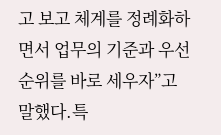고 보고 체계를 정례화하면서 업무의 기준과 우선순위를 바로 세우자”고 말했다.특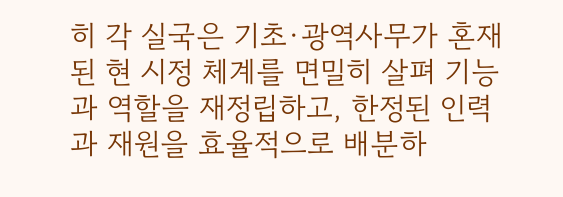히 각 실국은 기초·광역사무가 혼재된 현 시정 체계를 면밀히 살펴 기능과 역할을 재정립하고, 한정된 인력과 재원을 효율적으로 배분하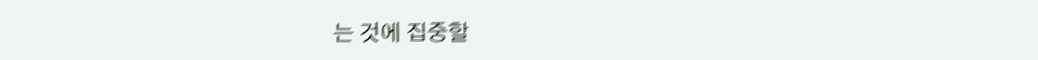는 것에 집중할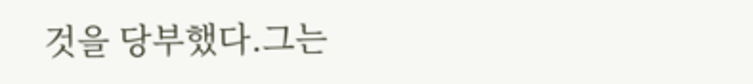것을 당부했다.그는